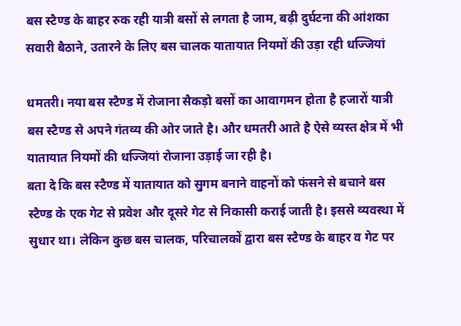बस स्टैण्ड के बाहर रुक रही यात्री बसों से लगता है जाम, बढ़ी दुर्घटना की आंशका
सवारी बैठाने, उतारने के लिए बस चालक यातायात नियमों की उड़ा रही धज्जियां

धमतरी। नया बस स्टैण्ड में रोजाना सैकड़ो बसों का आवागमन होता है हजारों यात्री बस स्टैण्ड से अपने गंतव्य की ओर जाते है। और धमतरी आते है ऐसे व्यस्त क्षेत्र में भी यातायात नियमों की धज्जियां रोजाना उड़ाई जा रही है।
बता दे कि बस स्टैण्ड में यातायात को सुगम बनाने वाहनों को फंसने से बचाने बस स्टैण्ड के एक गेट से प्रवेश और दूसरे गेट से निकासी कराई जाती है। इससे व्यवस्था में सुधार था। लेकिन कुछ बस चालक, परिचालकों द्वारा बस स्टैण्ड के बाहर व गेट पर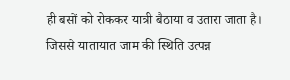ही बसों को रोककर यात्री बैठाया व उतारा जाता है। जिससे यातायात जाम की स्थिति उत्पन्न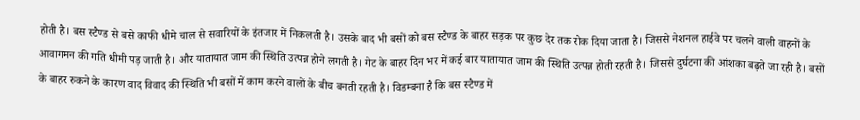होती है। बस स्टैण्ड से बसे काफी धीमे चाल से सवारियों के इंतजार में निकलती है। उसके बाद भी बसों को बस स्टैण्ड के बाहर सड़क पर कुछ देर तक रोक दिया जाता है। जिससे नेशनल हाईवे पर चलने वाली वाहनों के आवागमन की गति धीमी पड़ जाती है। और यातायात जाम की स्थिति उत्पन्न होने लगती है। गेट के बाहर दिन भर में कई बार यातायात जाम की स्थिति उत्पन्न होती रहती है। जिससे दुर्घटना की आंशका बढ़ते जा रही है। बसों के बाहर रुकने के कारण वाद विवाद की स्थिति भी बसों में काम करने वालों के बीच बनती रहती है। विडम्बना है कि बस स्टैण्ड में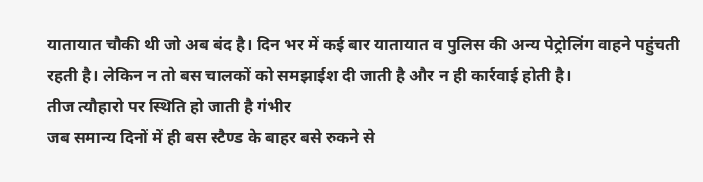यातायात चौकी थी जो अब बंद है। दिन भर में कई बार यातायात व पुलिस की अन्य पेट्रोलिंग वाहने पहुंचती रहती है। लेकिन न तो बस चालकों को समझाईश दी जाती है और न ही कार्रवाई होती है।
तीज त्यौहारो पर स्थिति हो जाती है गंभीर
जब समान्य दिनों में ही बस स्टैण्ड के बाहर बसे रुकने से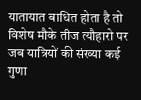यातायात बाधित होता है तो विशेष मौके तीज त्यौहारो पर जब यात्रियों की संख्या कई गुणा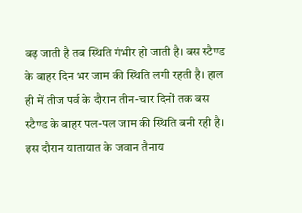बढ़ जाती है तब स्थिति गंभीर हो जाती है। बस स्टैण्ड के बाहर दिन भर जाम की स्थिति लगी रहती है। हाल ही में तीज पर्व के दौरान तीन-चार दिनों तक बस स्टैण्ड के बाहर पल-पल जाम की स्थिति बनी रही है। इस दौरान यातायात के जवान तैनाय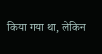किया गया था, लेकिन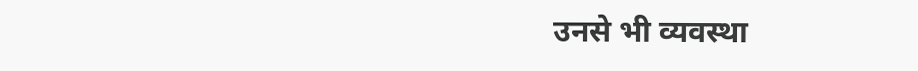उनसे भी व्यवस्था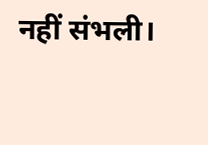नहीं संभली।